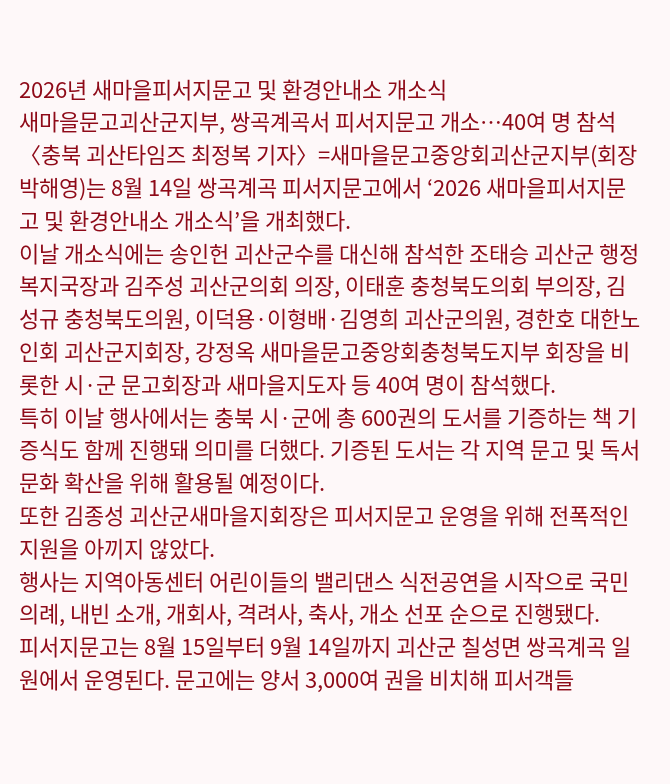2026년 새마을피서지문고 및 환경안내소 개소식
새마을문고괴산군지부, 쌍곡계곡서 피서지문고 개소…40여 명 참석
〈충북 괴산타임즈 최정복 기자〉=새마을문고중앙회괴산군지부(회장 박해영)는 8월 14일 쌍곡계곡 피서지문고에서 ‘2026 새마을피서지문고 및 환경안내소 개소식’을 개최했다.
이날 개소식에는 송인헌 괴산군수를 대신해 참석한 조태승 괴산군 행정복지국장과 김주성 괴산군의회 의장, 이태훈 충청북도의회 부의장, 김성규 충청북도의원, 이덕용·이형배·김영희 괴산군의원, 경한호 대한노인회 괴산군지회장, 강정옥 새마을문고중앙회충청북도지부 회장을 비롯한 시·군 문고회장과 새마을지도자 등 40여 명이 참석했다.
특히 이날 행사에서는 충북 시·군에 총 600권의 도서를 기증하는 책 기증식도 함께 진행돼 의미를 더했다. 기증된 도서는 각 지역 문고 및 독서문화 확산을 위해 활용될 예정이다.
또한 김종성 괴산군새마을지회장은 피서지문고 운영을 위해 전폭적인 지원을 아끼지 않았다.
행사는 지역아동센터 어린이들의 밸리댄스 식전공연을 시작으로 국민의례, 내빈 소개, 개회사, 격려사, 축사, 개소 선포 순으로 진행됐다.
피서지문고는 8월 15일부터 9월 14일까지 괴산군 칠성면 쌍곡계곡 일원에서 운영된다. 문고에는 양서 3,000여 권을 비치해 피서객들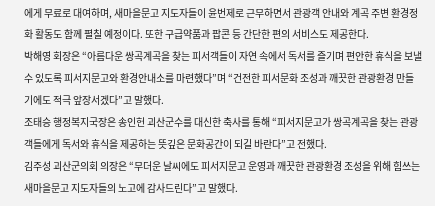에게 무료로 대여하며, 새마을문고 지도자들이 윤번제로 근무하면서 관광객 안내와 계곡 주변 환경정화 활동도 함께 펼칠 예정이다. 또한 구급약품과 팝콘 등 간단한 편의 서비스도 제공한다.
박해영 회장은 “아름다운 쌍곡계곡을 찾는 피서객들이 자연 속에서 독서를 즐기며 편안한 휴식을 보낼 수 있도록 피서지문고와 환경안내소를 마련했다”며 “건전한 피서문화 조성과 깨끗한 관광환경 만들기에도 적극 앞장서겠다”고 말했다.
조태승 행정복지국장은 송인헌 괴산군수를 대신한 축사를 통해 “피서지문고가 쌍곡계곡을 찾는 관광객들에게 독서와 휴식을 제공하는 뜻깊은 문화공간이 되길 바란다”고 전했다.
김주성 괴산군의회 의장은 “무더운 날씨에도 피서지문고 운영과 깨끗한 관광환경 조성을 위해 힘쓰는 새마을문고 지도자들의 노고에 감사드린다”고 말했다.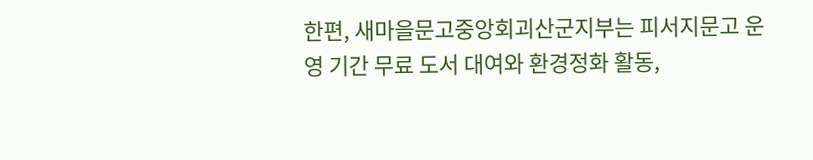한편, 새마을문고중앙회괴산군지부는 피서지문고 운영 기간 무료 도서 대여와 환경정화 활동,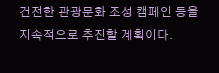건전한 관광문화 조성 캠페인 등을 지속적으로 추진할 계획이다.